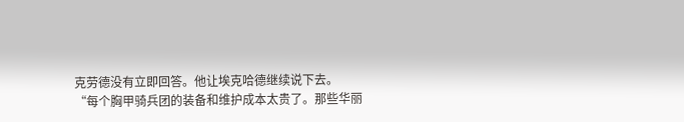克劳德没有立即回答。他让埃克哈德继续说下去。
“每个胸甲骑兵团的装备和维护成本太贵了。那些华丽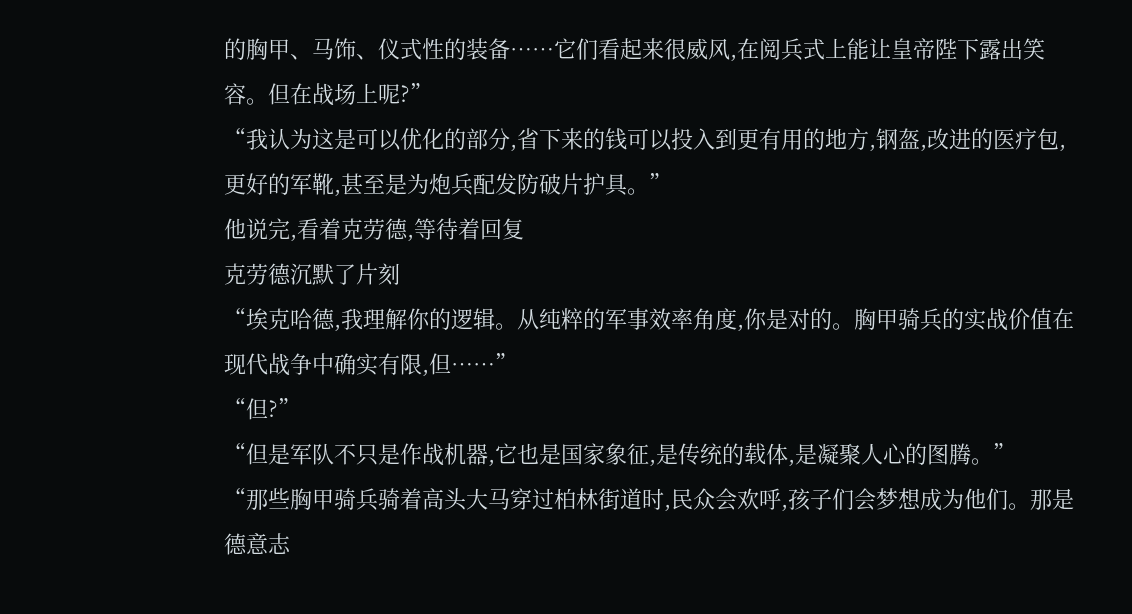的胸甲、马饰、仪式性的装备……它们看起来很威风,在阅兵式上能让皇帝陛下露出笑容。但在战场上呢?”
“我认为这是可以优化的部分,省下来的钱可以投入到更有用的地方,钢盔,改进的医疗包,更好的军靴,甚至是为炮兵配发防破片护具。”
他说完,看着克劳德,等待着回复
克劳德沉默了片刻
“埃克哈德,我理解你的逻辑。从纯粹的军事效率角度,你是对的。胸甲骑兵的实战价值在现代战争中确实有限,但……”
“但?”
“但是军队不只是作战机器,它也是国家象征,是传统的载体,是凝聚人心的图腾。”
“那些胸甲骑兵骑着高头大马穿过柏林街道时,民众会欢呼,孩子们会梦想成为他们。那是德意志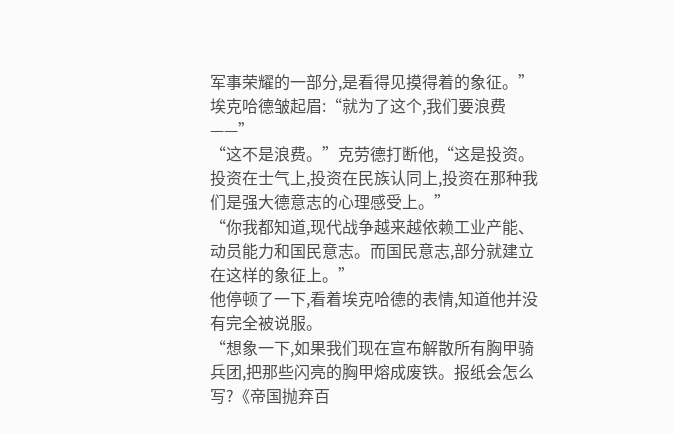军事荣耀的一部分,是看得见摸得着的象征。”
埃克哈德皱起眉:“就为了这个,我们要浪费——”
“这不是浪费。”克劳德打断他,“这是投资。投资在士气上,投资在民族认同上,投资在那种我们是强大德意志的心理感受上。”
“你我都知道,现代战争越来越依赖工业产能、动员能力和国民意志。而国民意志,部分就建立在这样的象征上。”
他停顿了一下,看着埃克哈德的表情,知道他并没有完全被说服。
“想象一下,如果我们现在宣布解散所有胸甲骑兵团,把那些闪亮的胸甲熔成废铁。报纸会怎么写?《帝国抛弃百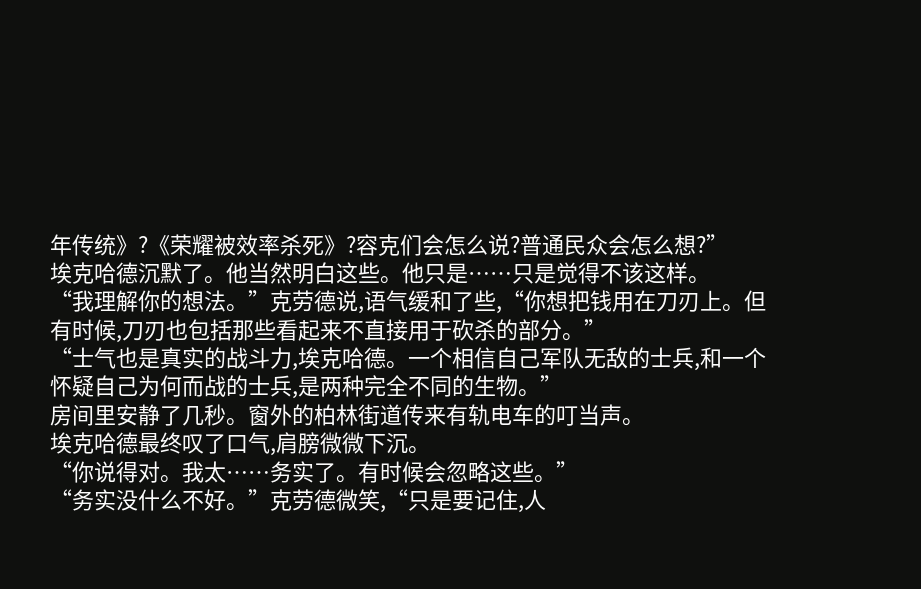年传统》?《荣耀被效率杀死》?容克们会怎么说?普通民众会怎么想?”
埃克哈德沉默了。他当然明白这些。他只是……只是觉得不该这样。
“我理解你的想法。”克劳德说,语气缓和了些,“你想把钱用在刀刃上。但有时候,刀刃也包括那些看起来不直接用于砍杀的部分。”
“士气也是真实的战斗力,埃克哈德。一个相信自己军队无敌的士兵,和一个怀疑自己为何而战的士兵,是两种完全不同的生物。”
房间里安静了几秒。窗外的柏林街道传来有轨电车的叮当声。
埃克哈德最终叹了口气,肩膀微微下沉。
“你说得对。我太……务实了。有时候会忽略这些。”
“务实没什么不好。”克劳德微笑,“只是要记住,人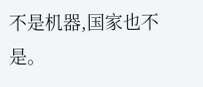不是机器,国家也不是。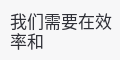我们需要在效率和